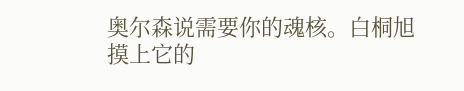奥尔森说需要你的魂核。白桐旭摸上它的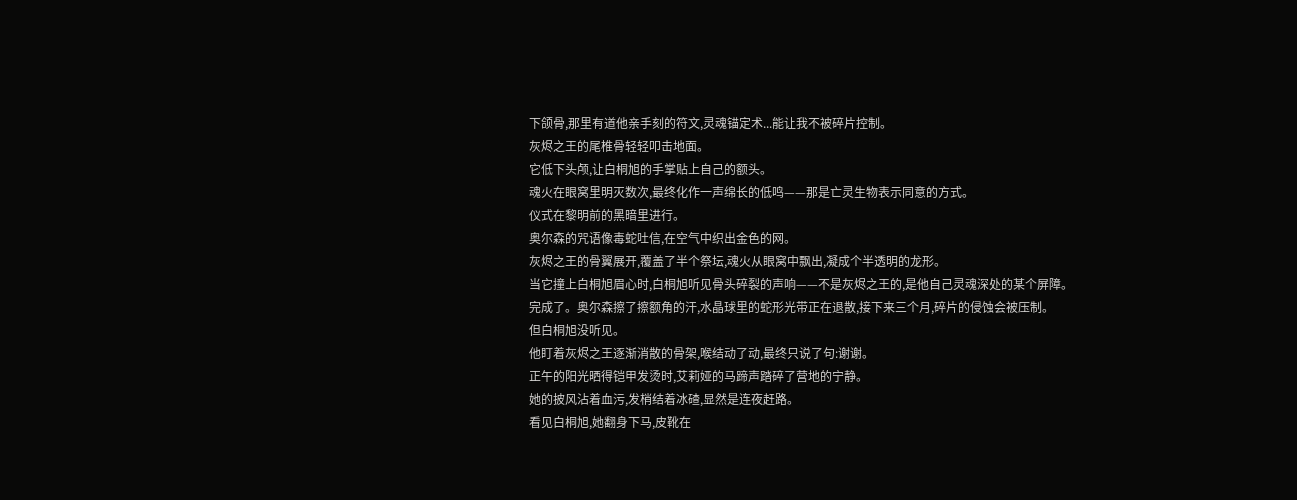下颌骨,那里有道他亲手刻的符文,灵魂锚定术...能让我不被碎片控制。
灰烬之王的尾椎骨轻轻叩击地面。
它低下头颅,让白桐旭的手掌贴上自己的额头。
魂火在眼窝里明灭数次,最终化作一声绵长的低鸣——那是亡灵生物表示同意的方式。
仪式在黎明前的黑暗里进行。
奥尔森的咒语像毒蛇吐信,在空气中织出金色的网。
灰烬之王的骨翼展开,覆盖了半个祭坛,魂火从眼窝中飘出,凝成个半透明的龙形。
当它撞上白桐旭眉心时,白桐旭听见骨头碎裂的声响——不是灰烬之王的,是他自己灵魂深处的某个屏障。
完成了。奥尔森擦了擦额角的汗,水晶球里的蛇形光带正在退散,接下来三个月,碎片的侵蚀会被压制。
但白桐旭没听见。
他盯着灰烬之王逐渐消散的骨架,喉结动了动,最终只说了句:谢谢。
正午的阳光晒得铠甲发烫时,艾莉娅的马蹄声踏碎了营地的宁静。
她的披风沾着血污,发梢结着冰碴,显然是连夜赶路。
看见白桐旭,她翻身下马,皮靴在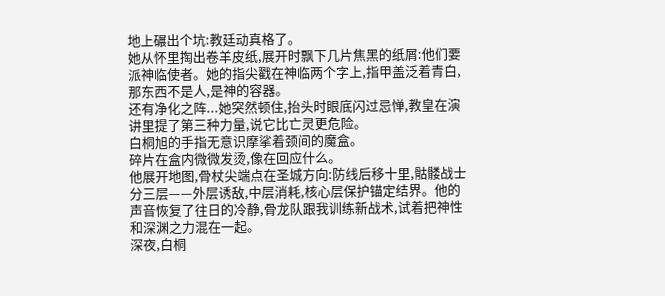地上碾出个坑:教廷动真格了。
她从怀里掏出卷羊皮纸,展开时飘下几片焦黑的纸屑:他们要派神临使者。她的指尖戳在神临两个字上,指甲盖泛着青白,那东西不是人,是神的容器。
还有净化之阵...她突然顿住,抬头时眼底闪过忌惮,教皇在演讲里提了第三种力量,说它比亡灵更危险。
白桐旭的手指无意识摩挲着颈间的魔盒。
碎片在盒内微微发烫,像在回应什么。
他展开地图,骨杖尖端点在圣城方向:防线后移十里,骷髅战士分三层——外层诱敌,中层消耗,核心层保护锚定结界。他的声音恢复了往日的冷静,骨龙队跟我训练新战术,试着把神性和深渊之力混在一起。
深夜,白桐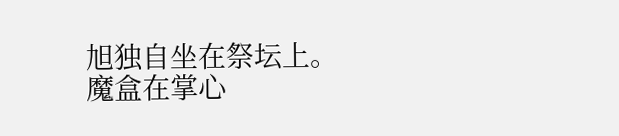旭独自坐在祭坛上。
魔盒在掌心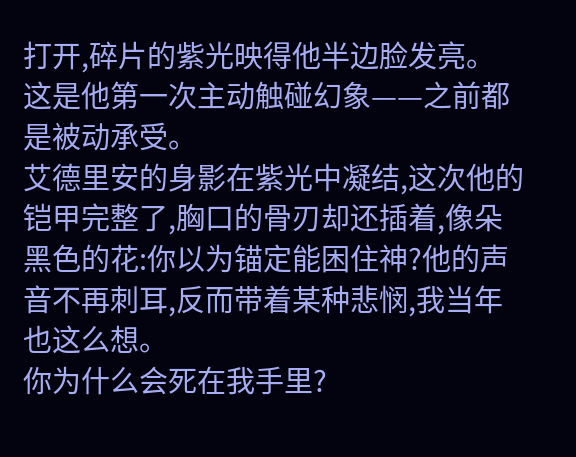打开,碎片的紫光映得他半边脸发亮。
这是他第一次主动触碰幻象——之前都是被动承受。
艾德里安的身影在紫光中凝结,这次他的铠甲完整了,胸口的骨刃却还插着,像朵黑色的花:你以为锚定能困住神?他的声音不再刺耳,反而带着某种悲悯,我当年也这么想。
你为什么会死在我手里?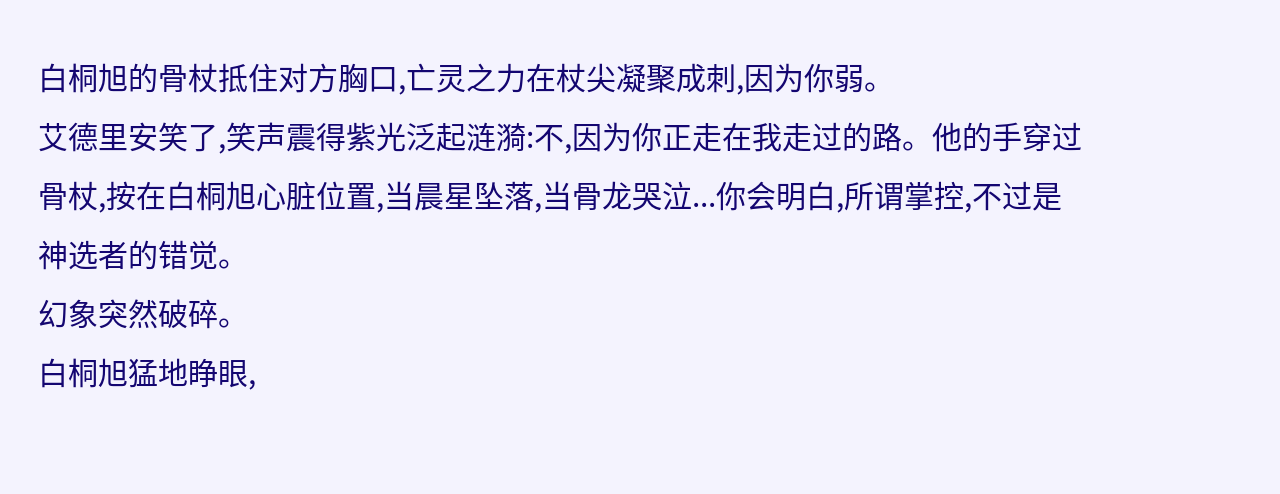白桐旭的骨杖抵住对方胸口,亡灵之力在杖尖凝聚成刺,因为你弱。
艾德里安笑了,笑声震得紫光泛起涟漪:不,因为你正走在我走过的路。他的手穿过骨杖,按在白桐旭心脏位置,当晨星坠落,当骨龙哭泣...你会明白,所谓掌控,不过是神选者的错觉。
幻象突然破碎。
白桐旭猛地睁眼,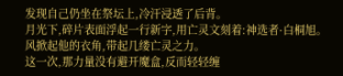发现自己仍坐在祭坛上,冷汗浸透了后背。
月光下,碎片表面浮起一行新字,用亡灵文刻着:神选者·白桐旭。
风掀起他的衣角,带起几缕亡灵之力。
这一次,那力量没有避开魔盒,反而轻轻缠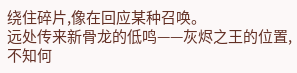绕住碎片,像在回应某种召唤。
远处传来新骨龙的低鸣——灰烬之王的位置,不知何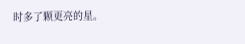时多了颗更亮的星。